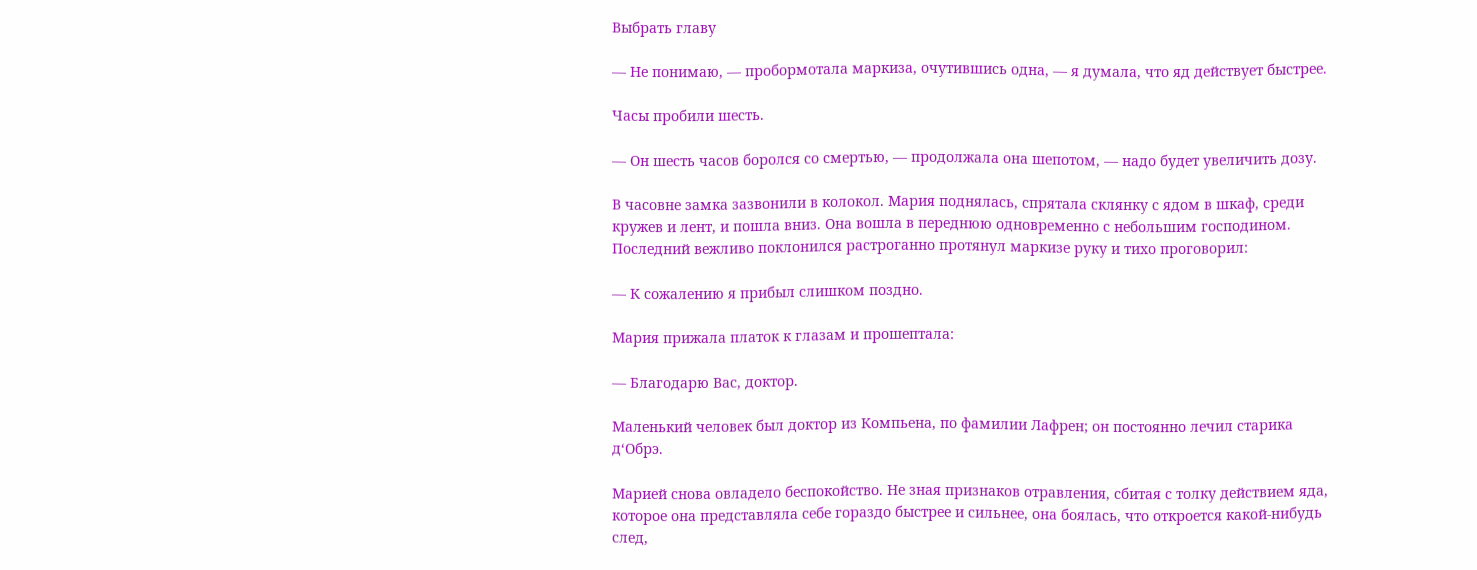Выбрать главу

— Не понимаю, — пробормотала маркиза, очутившись одна, — я думала, что яд действует быстрее.

Часы пробили шесть.

— Он шесть часов боролся со смертью, — продолжала она шепотом, — надо будет увеличить дозу.

В часовне замка зазвонили в колокол. Мария поднялась, спрятала склянку с ядом в шкаф, среди кружев и лент, и пошла вниз. Она вошла в переднюю одновременно с небольшим господином. Последний вежливо поклонился растроганно протянул маркизе руку и тихо проговорил:

— К сожалению я прибыл слишком поздно.

Мария прижала платок к глазам и прошептала:

— Благодарю Вас, доктор.

Маленький человек был доктор из Компьена, по фамилии Лафрен; он постоянно лечил старика д‘Обрэ.

Марией снова овладело беспокойство. Не зная признаков отравления, сбитая с толку действием яда, которое она представляла себе гораздо быстрее и сильнее, она боялась, что откроется какой-нибудь след,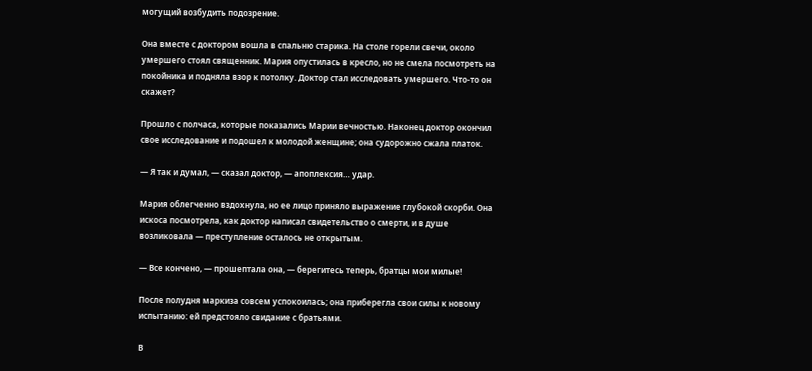могущий возбудить подозрение.

Она вместе с доктором вошла в спальню старика. На столе горели свечи, около умершего стоял священник. Мария опустилась в кресло, но не смела посмотреть на покойника и подняла взор к потолку. Доктор стал исследовать умершего. Что-то он скажет?

Прошло с полчаса, которые показались Марии вечностью. Наконец доктор окончил свое исследование и подошел к молодой женщине; она судорожно сжала платок.

— Я так и думал, — сказал доктор, — апоплексия… удар.

Мария облегченно вздохнула, но ее лицо приняло выражение глубокой скорби. Она искоса посмотрела, как доктор написал свидетельство о смерти, и в душе возликовала — преступление осталось не открытым.

— Все кончено, — прошептала она, — берегитесь теперь, братцы мои милые!

После полудня маркиза совсем успокоилась; она приберегла свои силы к новому испытанию: ей предстояло свидание с братьями.

В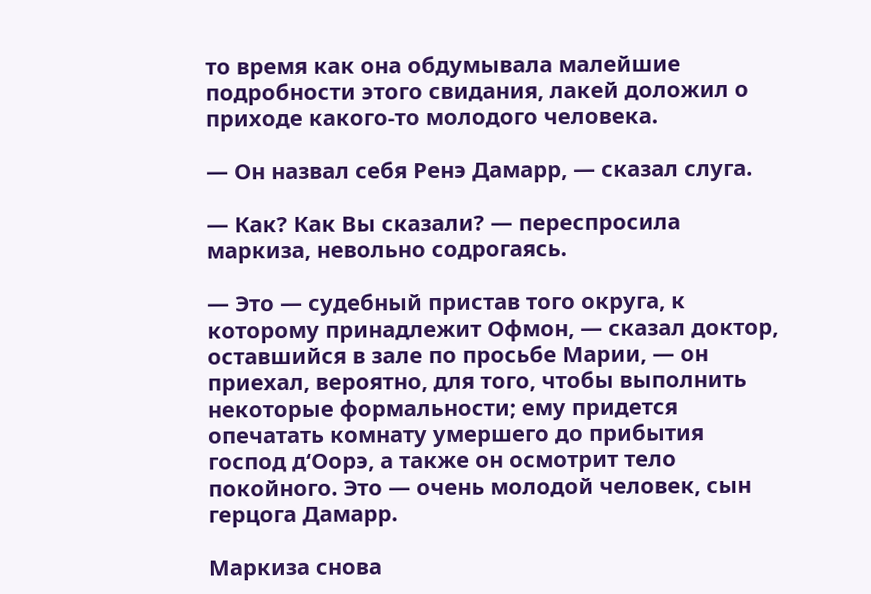то время как она обдумывала малейшие подробности этого свидания, лакей доложил о приходе какого-то молодого человека.

— Он назвал себя Ренэ Дамарр, — сказал слуга.

— Как? Как Вы сказали? — переспросила маркиза, невольно содрогаясь.

— Это — судебный пристав того округа, к которому принадлежит Офмон, — сказал доктор, оставшийся в зале по просьбе Марии, — он приехал, вероятно, для того, чтобы выполнить некоторые формальности; ему придется опечатать комнату умершего до прибытия господ д‘Оорэ, а также он осмотрит тело покойного. Это — очень молодой человек, сын герцога Дамарр.

Маркиза снова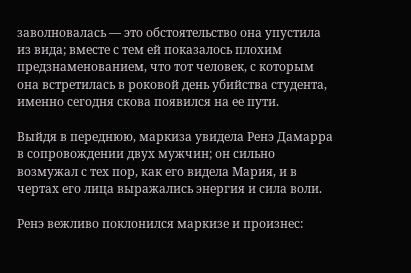заволновалась — это обстоятельство она упустила из вида; вместе с тем ей показалось плохим предзнаменованием, что тот человек, с которым она встретилась в роковой день убийства студента, именно сегодня скова появился на ее пути.

Выйдя в переднюю, маркиза увидела Ренэ Дамарра в сопровождении двух мужчин; он сильно возмужал с тех пор, как его видела Мария, и в чертах его лица выражались энергия и сила воли.

Ренэ вежливо поклонился маркизе и произнес: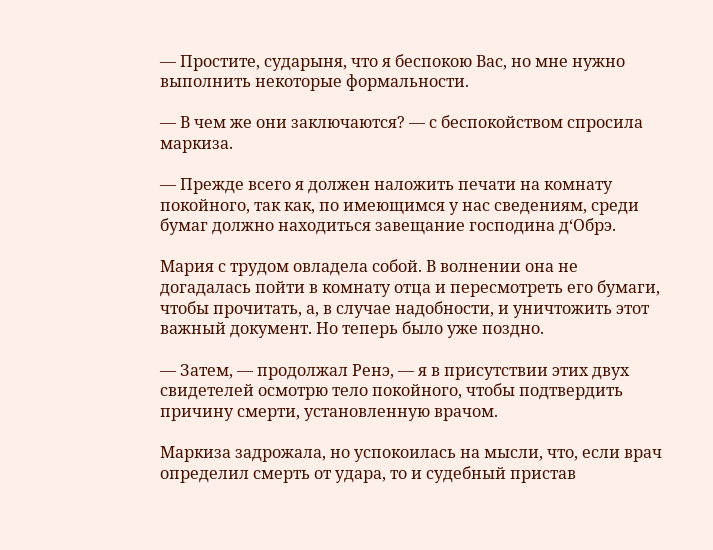— Простите, сударыня, что я беспокою Вас, но мне нужно выполнить некоторые формальности.

— В чем же они заключаются? — с беспокойством спросила маркиза.

— Прежде всего я должен наложить печати на комнату покойного, так как, по имеющимся у нас сведениям, среди бумаг должно находиться завещание господина д‘Обрэ.

Мария с трудом овладела собой. В волнении она не догадалась пойти в комнату отца и пересмотреть его бумаги, чтобы прочитать, а, в случае надобности, и уничтожить этот важный документ. Но теперь было уже поздно.

— Затем, — продолжал Ренэ, — я в присутствии этих двух свидетелей осмотрю тело покойного, чтобы подтвердить причину смерти, установленную врачом.

Маркиза задрожала, но успокоилась на мысли, что, если врач определил смерть от удара, то и судебный пристав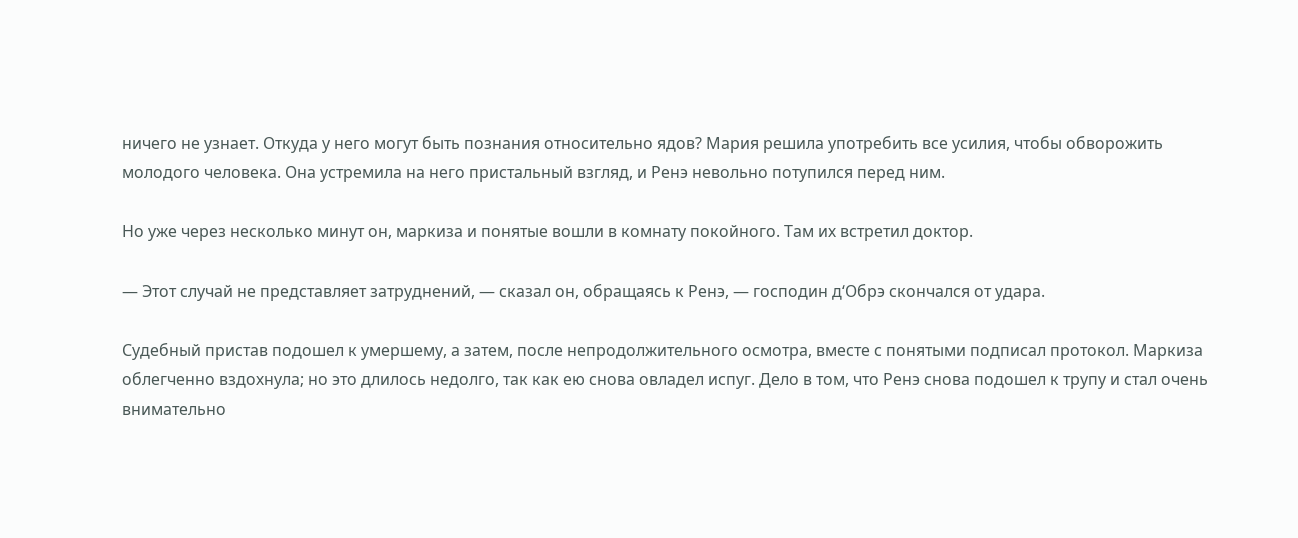ничего не узнает. Откуда у него могут быть познания относительно ядов? Мария решила употребить все усилия, чтобы обворожить молодого человека. Она устремила на него пристальный взгляд, и Ренэ невольно потупился перед ним.

Но уже через несколько минут он, маркиза и понятые вошли в комнату покойного. Там их встретил доктор.

— Этот случай не представляет затруднений, — сказал он, обращаясь к Ренэ, — господин д‘Обрэ скончался от удара.

Судебный пристав подошел к умершему, а затем, после непродолжительного осмотра, вместе с понятыми подписал протокол. Маркиза облегченно вздохнула; но это длилось недолго, так как ею снова овладел испуг. Дело в том, что Ренэ снова подошел к трупу и стал очень внимательно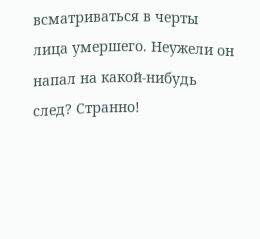всматриваться в черты лица умершего. Неужели он напал на какой-нибудь след? Странно!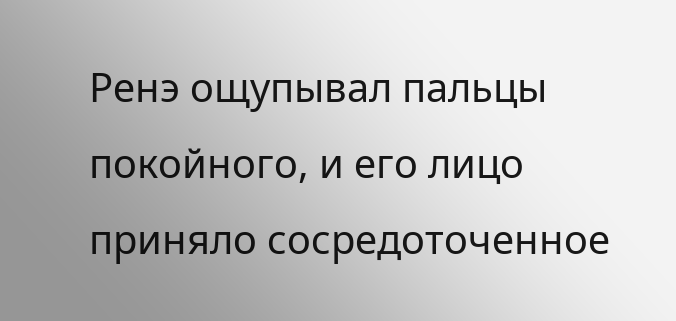Ренэ ощупывал пальцы покойного, и его лицо приняло сосредоточенное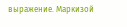выражение. Маркизой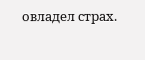овладел страх.